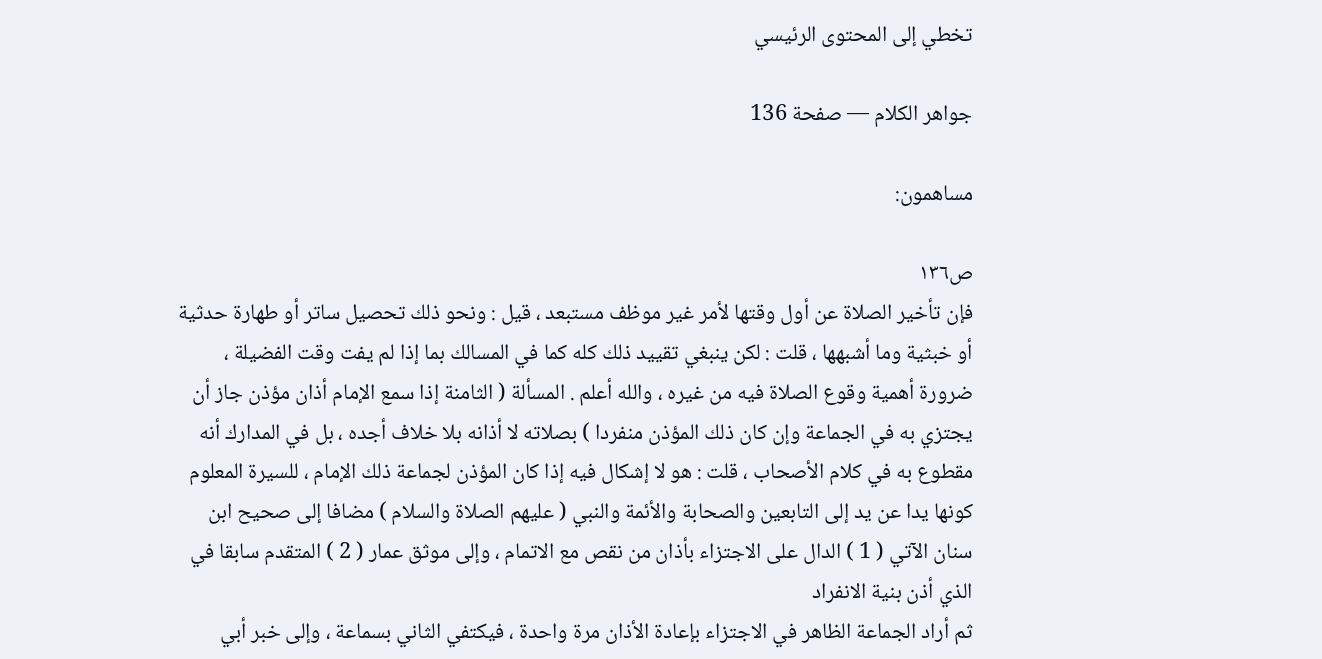تخطي إلى المحتوى الرئيسي

جواهر الكلام — صفحة 136

مساهمون:

ص١٣٦
فإن تأخير الصلاة عن أول وقتها لأمر غير موظف مستبعد ، قيل : ونحو ذلك تحصيل ساتر أو طهارة حدثية أو خبثية وما أشبهها ، قلت : لكن ينبغي تقييد ذلك كله كما في المسالك بما إذا لم يفت وقت الفضيلة ، ضرورة أهمية وقوع الصلاة فيه من غيره ، والله أعلم . المسألة ( الثامنة إذا سمع الإمام أذان مؤذن جاز أن يجتزي به في الجماعة وإن كان ذلك المؤذن منفردا ) بصلاته لا أذانه بلا خلاف أجده ، بل في المدارك أنه مقطوع به في كلام الأصحاب ، قلت : هو لا إشكال فيه إذا كان المؤذن لجماعة ذلك الإمام ، للسيرة المعلوم كونها يدا عن يد إلى التابعين والصحابة والأئمة والنبي ( عليهم الصلاة والسلام ) مضافا إلى صحيح ابن سنان الآتي ( 1 ) الدال على الاجتزاء بأذان من نقص مع الاتمام ، وإلى موثق عمار ( 2 ) المتقدم سابقا في الذي أذن بنية الانفراد
ثم أراد الجماعة الظاهر في الاجتزاء بإعادة الأذان مرة واحدة ، فيكتفي الثاني بسماعة ، وإلى خبر أبي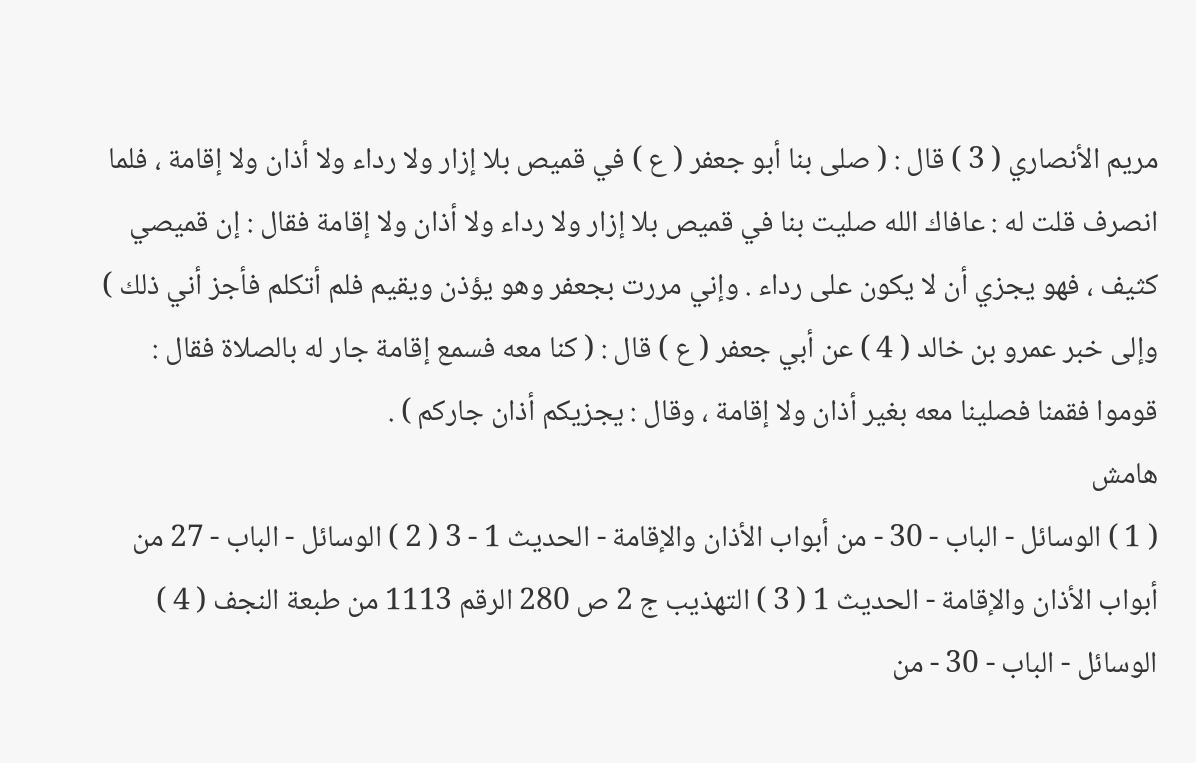مريم الأنصاري ( 3 ) قال : ( صلى بنا أبو جعفر ( ع ) في قميص بلا إزار ولا رداء ولا أذان ولا إقامة ، فلما انصرف قلت له : عافاك الله صليت بنا في قميص بلا إزار ولا رداء ولا أذان ولا إقامة فقال : إن قميصي كثيف ، فهو يجزي أن لا يكون على رداء . وإني مررت بجعفر وهو يؤذن ويقيم فلم أتكلم فأجز أني ذلك ) وإلى خبر عمرو بن خالد ( 4 ) عن أبي جعفر ( ع ) قال : ( كنا معه فسمع إقامة جار له بالصلاة فقال : قوموا فقمنا فصلينا معه بغير أذان ولا إقامة ، وقال : يجزيكم أذان جاركم ) .
هامش
( 1 ) الوسائل - الباب - 30 - من أبواب الأذان والإقامة - الحديث 1 - 3 ( 2 ) الوسائل - الباب - 27 من أبواب الأذان والإقامة - الحديث 1 ( 3 ) التهذيب ج 2 ص 280 الرقم 1113 من طبعة النجف ( 4 ) الوسائل - الباب - 30 - من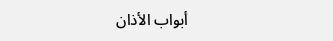أبواب الأذان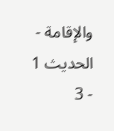والإقامة - الحديث 1 - 3